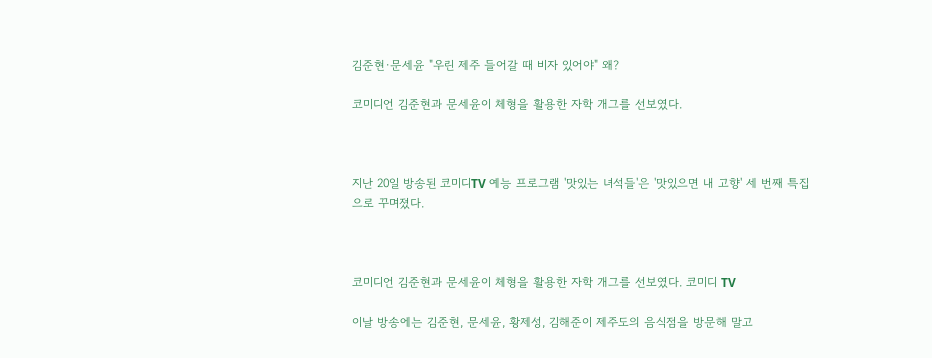김준현·문세윤 "우린 제주 들어갈 때 비자 있어야" 왜?

코미디언 김준현과 문세윤이 체형을 활용한 자학 개그를 선보였다.



지난 20일 방송된 코미디TV 예능 프로그램 '맛있는 녀석들'은 '맛있으면 내 고향' 세 번째 특집으로 꾸며졌다.



코미디언 김준현과 문세윤이 체형을 활용한 자학 개그를 선보였다. 코미디 TV

이날 방송에는 김준현, 문세윤, 황제성, 김해준이 제주도의 음식점을 방문해 말고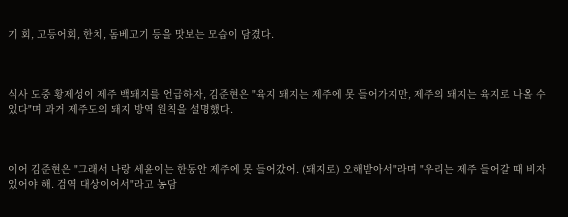기 회, 고등어회, 한치, 돔베고기 등을 맛보는 모습이 담겼다.



식사 도중 황제성이 제주 백돼지를 언급하자, 김준현은 "육지 돼지는 제주에 못 들어가지만, 제주의 돼지는 육지로 나올 수 있다"며 과거 제주도의 돼지 방역 원칙을 설명했다.



이어 김준현은 "그래서 나랑 세윤이는 한동안 제주에 못 들어갔어. (돼지로) 오해받아서"라며 "우리는 제주 들어갈 때 비자 있어야 해. 검역 대상이어서"라고 농담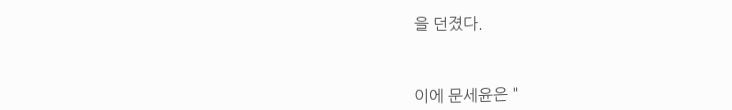을 던졌다.



이에 문세윤은 "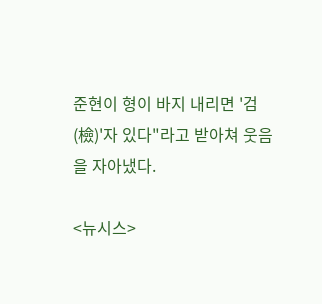준현이 형이 바지 내리면 '검(檢)'자 있다"라고 받아쳐 웃음을 자아냈다.

<뉴시스>